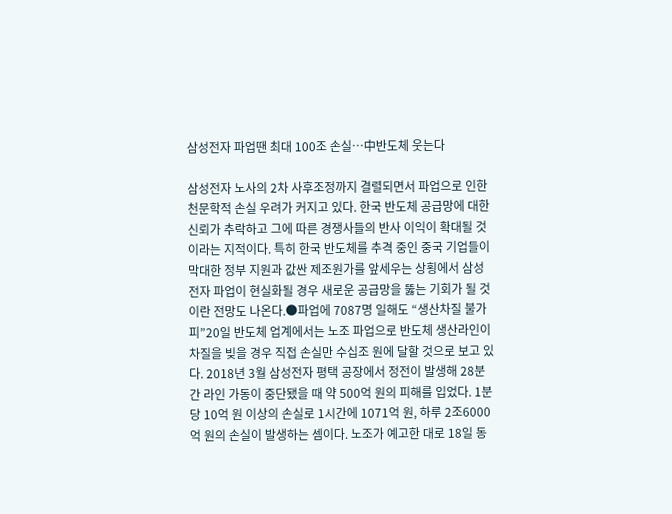삼성전자 파업땐 최대 100조 손실…中반도체 웃는다

삼성전자 노사의 2차 사후조정까지 결렬되면서 파업으로 인한 천문학적 손실 우려가 커지고 있다. 한국 반도체 공급망에 대한 신뢰가 추락하고 그에 따른 경쟁사들의 반사 이익이 확대될 것이라는 지적이다. 특히 한국 반도체를 추격 중인 중국 기업들이 막대한 정부 지원과 값싼 제조원가를 앞세우는 상횡에서 삼성전자 파업이 현실화될 경우 새로운 공급망을 뚫는 기회가 될 것이란 전망도 나온다.●파업에 7087명 일해도 “생산차질 불가피”20일 반도체 업계에서는 노조 파업으로 반도체 생산라인이 차질을 빚을 경우 직접 손실만 수십조 원에 달할 것으로 보고 있다. 2018년 3월 삼성전자 평택 공장에서 정전이 발생해 28분간 라인 가동이 중단됐을 때 약 500억 원의 피해를 입었다. 1분당 10억 원 이상의 손실로 1시간에 1071억 원, 하루 2조6000억 원의 손실이 발생하는 셈이다. 노조가 예고한 대로 18일 동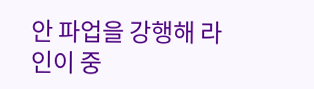안 파업을 강행해 라인이 중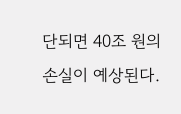단되면 40조 원의 손실이 예상된다.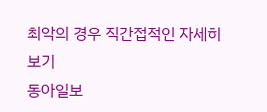최악의 경우 직간접적인 자세히 보기
동아일보